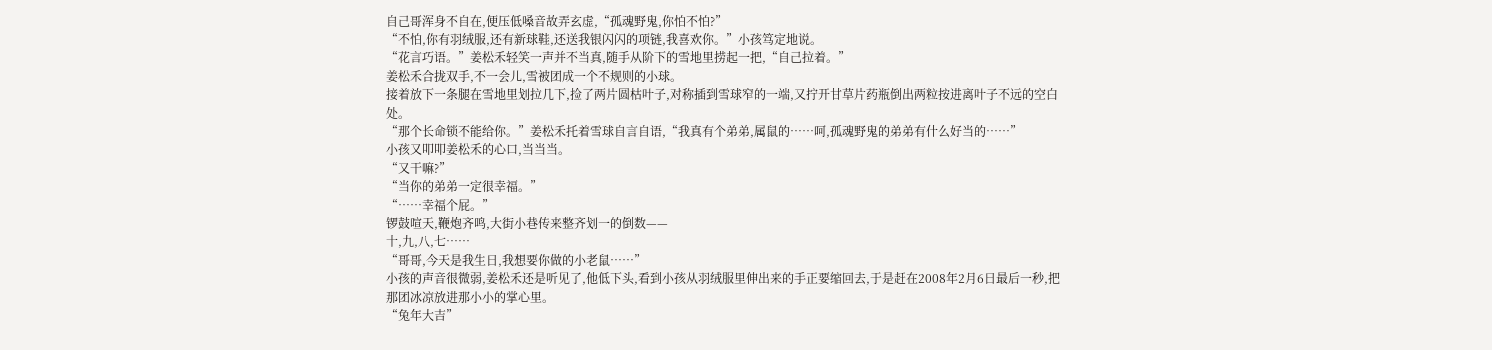自己哥浑身不自在,便压低嗓音故弄玄虚,“孤魂野鬼,你怕不怕?”
“不怕,你有羽绒服,还有新球鞋,还送我银闪闪的项链,我喜欢你。”小孩笃定地说。
“花言巧语。”姜松禾轻笑一声并不当真,随手从阶下的雪地里捞起一把,“自己拉着。”
姜松禾合拢双手,不一会儿,雪被团成一个不规则的小球。
接着放下一条腿在雪地里划拉几下,捡了两片圆枯叶子,对称插到雪球窄的一端,又拧开甘草片药瓶倒出两粒按进离叶子不远的空白处。
“那个长命锁不能给你。”姜松禾托着雪球自言自语,“我真有个弟弟,属鼠的……呵,孤魂野鬼的弟弟有什么好当的……”
小孩又叩叩姜松禾的心口,当当当。
“又干嘛?”
“当你的弟弟一定很幸福。”
“……幸福个屁。”
锣鼓喧天,鞭炮齐鸣,大街小巷传来整齐划一的倒数——
十,九,八,七……
“哥哥,今天是我生日,我想要你做的小老鼠……”
小孩的声音很微弱,姜松禾还是听见了,他低下头,看到小孩从羽绒服里伸出来的手正要缩回去,于是赶在2008年2月6日最后一秒,把那团冰凉放进那小小的掌心里。
“兔年大吉”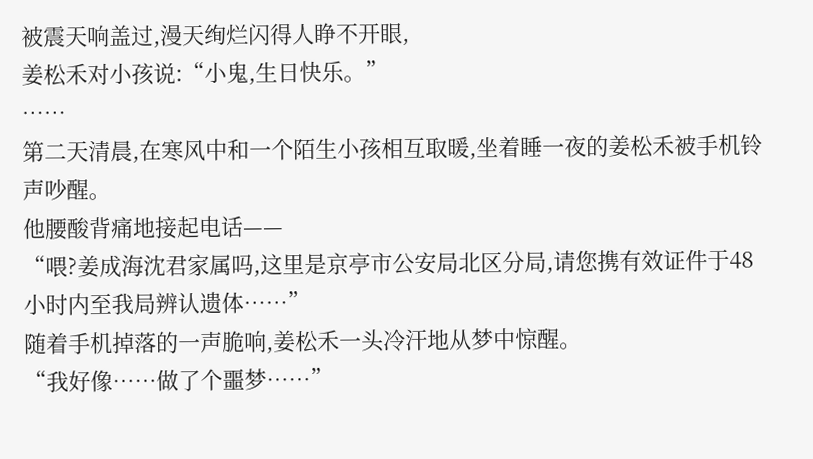被震天响盖过,漫天绚烂闪得人睁不开眼,
姜松禾对小孩说:“小鬼,生日快乐。”
……
第二天清晨,在寒风中和一个陌生小孩相互取暖,坐着睡一夜的姜松禾被手机铃声吵醒。
他腰酸背痛地接起电话——
“喂?姜成海沈君家属吗,这里是京亭市公安局北区分局,请您携有效证件于48小时内至我局辨认遗体……”
随着手机掉落的一声脆响,姜松禾一头冷汗地从梦中惊醒。
“我好像……做了个噩梦……”